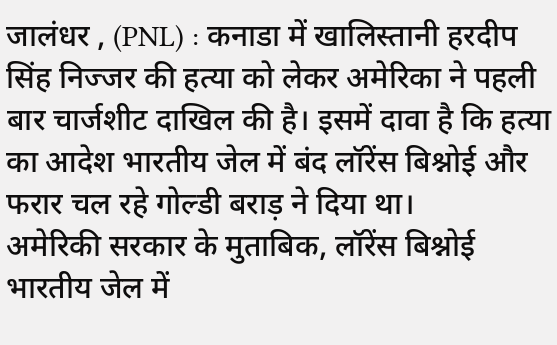जालंधर , (PNL) : कनाडा में खालिस्तानी हरदीप सिंह निज्जर की हत्या को लेकर अमेरिका ने पहली बार चार्जशीट दाखिल की है। इसमें दावा है कि हत्या का आदेश भारतीय जेल में बंद लॉरेंस बिश्नोई और फरार चल रहे गोल्डी बराड़ ने दिया था।
अमेरिकी सरकार के मुताबिक, लॉरेंस बिश्नोई भारतीय जेल में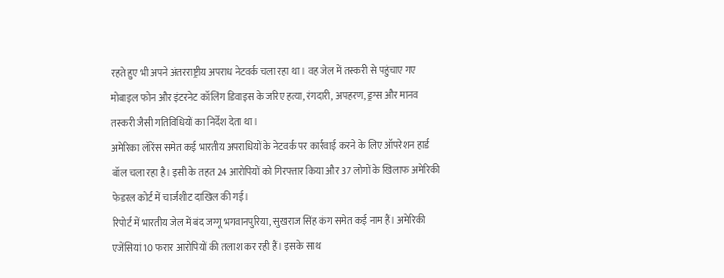रहते हुए भी अपने अंतरराष्ट्रीय अपराध नेटवर्क चला रहा था। वह जेल में तस्करी से पहुंचाए गए मोबाइल फोन और इंटरनेट कॉलिंग डिवाइस के जरिए हत्या, रंगदारी, अपहरण, ड्रग्स और मानव तस्करी जैसी गतिविधियों का निर्देश देता था।
अमेरिका लॉरेंस समेत कई भारतीय अपराधियों के नेटवर्क पर कार्रवाई करने के लिए ऑपरेशन हार्ड बॉल चला रहा है। इसी के तहत 24 आरोपियों को गिरफ्तार किया और 37 लोगों के खिलाफ अमेरिकी फेडरल कोर्ट में चार्जशीट दाखिल की गई।
रिपोर्ट में भारतीय जेल में बंद जग्गू भगवानपुरिया, सुखराज सिंह कंग समेत कई नाम हैं। अमेरिकी एजेंसियां 10 फरार आरोपियों की तलाश कर रही हैं। इसके साथ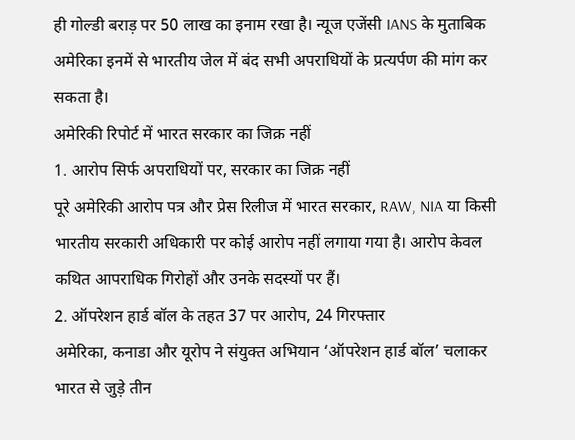ही गोल्डी बराड़ पर 50 लाख का इनाम रखा है। न्यूज एजेंसी IANS के मुताबिक अमेरिका इनमें से भारतीय जेल में बंद सभी अपराधियों के प्रत्यर्पण की मांग कर सकता है।
अमेरिकी रिपोर्ट में भारत सरकार का जिक्र नहीं
1. आरोप सिर्फ अपराधियों पर, सरकार का जिक्र नहीं
पूरे अमेरिकी आरोप पत्र और प्रेस रिलीज में भारत सरकार, RAW, NIA या किसी भारतीय सरकारी अधिकारी पर कोई आरोप नहीं लगाया गया है। आरोप केवल कथित आपराधिक गिरोहों और उनके सदस्यों पर हैं।
2. ऑपरेशन हार्ड बॉल के तहत 37 पर आरोप, 24 गिरफ्तार
अमेरिका, कनाडा और यूरोप ने संयुक्त अभियान ‘ऑपरेशन हार्ड बॉल’ चलाकर भारत से जुड़े तीन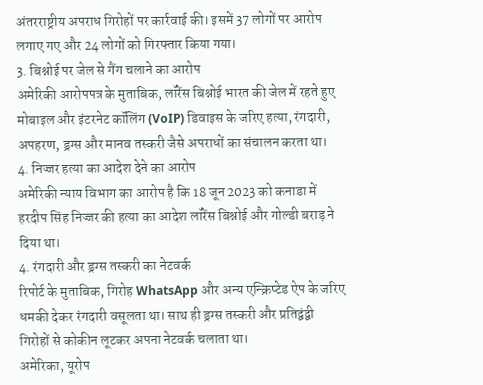अंतरराष्ट्रीय अपराध गिरोहों पर कार्रवाई की। इसमें 37 लोगों पर आरोप लगाए गए और 24 लोगों को गिरफ्तार किया गया।
3. बिश्नोई पर जेल से गैंग चलाने का आरोप
अमेरिकी आरोपपत्र के मुताबिक, लॉरेंस बिश्नोई भारत की जेल में रहते हुए मोबाइल और इंटरनेट कॉलिंग (VoIP) डिवाइस के जरिए हत्या, रंगदारी, अपहरण, ड्रग्स और मानव तस्करी जैसे अपराधों का संचालन करता था।
4. निज्जर हत्या का आदेश देने का आरोप
अमेरिकी न्याय विभाग का आरोप है कि 18 जून 2023 को कनाडा में हरदीप सिंह निज्जर की हत्या का आदेश लॉरेंस बिश्नोई और गोल्डी बराड़ ने दिया था।
4. रंगदारी और ड्रग्स तस्करी का नेटवर्क
रिपोर्ट के मुताबिक, गिरोह WhatsApp और अन्य एन्क्रिप्टेड ऐप के जरिए धमकी देकर रंगदारी वसूलता था। साथ ही ड्रग्स तस्करी और प्रतिद्वंद्वी गिरोहों से कोकीन लूटकर अपना नेटवर्क चलाता था।
अमेरिका, यूरोप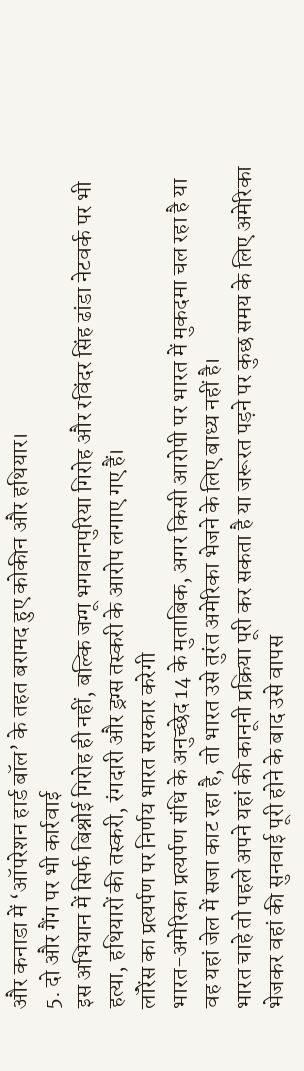और कनाडा में ‘ऑपरेशन हार्ड बॉल’ के तहत बरामद हुए कोकीन और हथियार।
5. दो और गैंग पर भी कार्रवाई
इस अभियान में सिर्फ बिश्नोई गिरोह ही नहीं, बल्कि जग्गू भगवानपुरिया गिरोह और रविंदर सिंह ढांडा नेटवर्क पर भी हत्या, हथियारों की तस्करी, रंगदारी और ड्रग्स तस्करी के आरोप लगाए गए हैं।
लॉरेंस का प्रत्यर्पण पर निर्णय भारत सरकार करेगी
भारत-अमेरिका प्रत्यर्पण संधि के अनुच्छेद 14 के मुताबिक, अगर किसी आरोपी पर भारत में मुकदमा चल रहा है या वह यहां जेल में सजा काट रहा है, तो भारत उसे तुरंत अमेरिका भेजने के लिए बाध्य नहीं है।
भारत चाहे तो पहले अपने यहां की कानूनी प्रक्रिया पूरी कर सकता है या जरूरत पड़ने पर कुछ समय के लिए अमेरिका भेजकर वहां की सुनवाई पूरी होने के बाद उसे वापस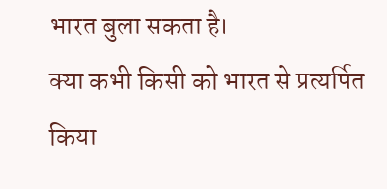भारत बुला सकता है।
क्या कभी किसी को भारत से प्रत्यर्पित किया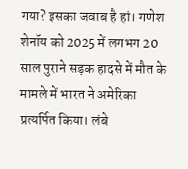गया? इसका जवाब है हां। गणेश शेनॉय को 2025 में लगभग 20 साल पुराने सड़क हादसे में मौत के मामले में भारत ने अमेरिका प्रत्यर्पित किया। लंबे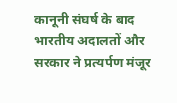कानूनी संघर्ष के बाद भारतीय अदालतों और सरकार ने प्रत्यर्पण मंजूर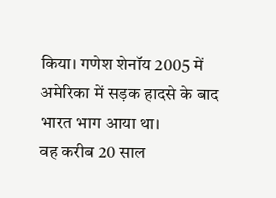किया। गणेश शेनॉय 2005 में अमेरिका में सड़क हादसे के बाद भारत भाग आया था।
वह करीब 20 साल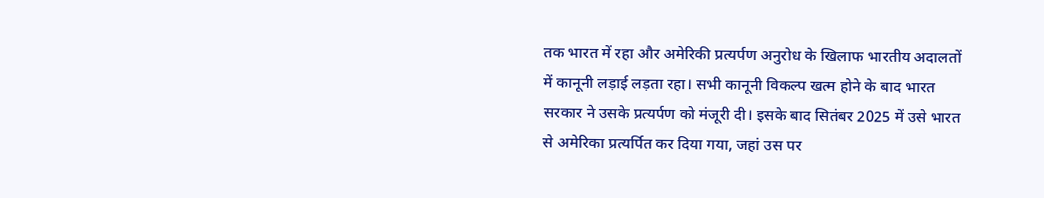तक भारत में रहा और अमेरिकी प्रत्यर्पण अनुरोध के खिलाफ भारतीय अदालतों में कानूनी लड़ाई लड़ता रहा। सभी कानूनी विकल्प खत्म होने के बाद भारत सरकार ने उसके प्रत्यर्पण को मंजूरी दी। इसके बाद सितंबर 2025 में उसे भारत से अमेरिका प्रत्यर्पित कर दिया गया, जहां उस पर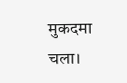मुकदमा चला।